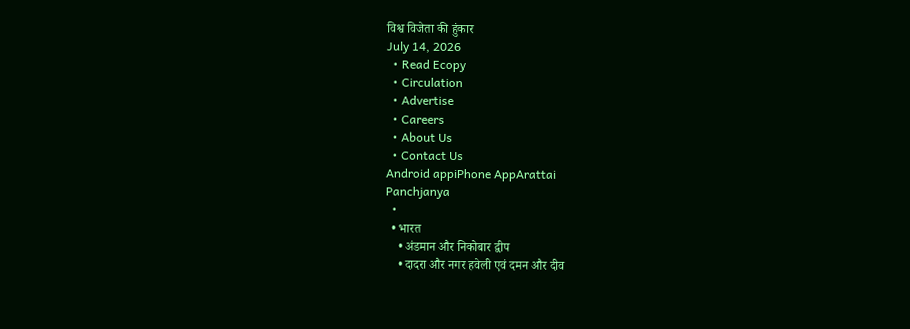विश्व विजेता की हुंकार
July 14, 2026
  • Read Ecopy
  • Circulation
  • Advertise
  • Careers
  • About Us
  • Contact Us
Android appiPhone AppArattai
Panchjanya
  •
  • भारत
    • अंडमान और निकोबार द्वीप
    • दादरा और नगर हवेली एवं दमन और दीव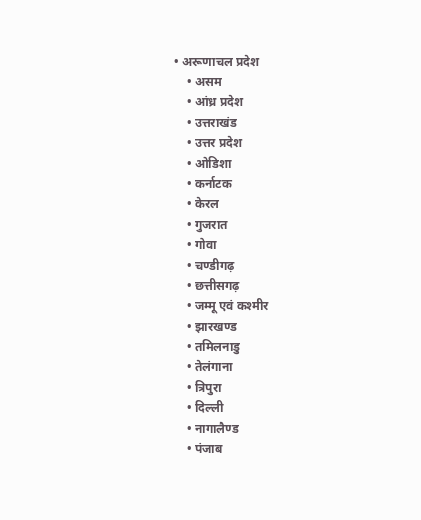• अरूणाचल प्रदेश
    • असम
    • आंध्र प्रदेश
    • उत्तराखंड
    • उत्तर प्रदेश
    • ओडिशा
    • कर्नाटक
    • केरल
    • गुजरात
    • गोवा
    • चण्‍डीगढ़
    • छत्तीसगढ़
    • जम्‍मू एवं कश्‍मीर
    • झारखण्‍ड
    • तमिलनाडु
    • तेलंगाना
    • त्रिपुरा
    • दिल्ली
    • नागालैण्‍ड
    • पंजाब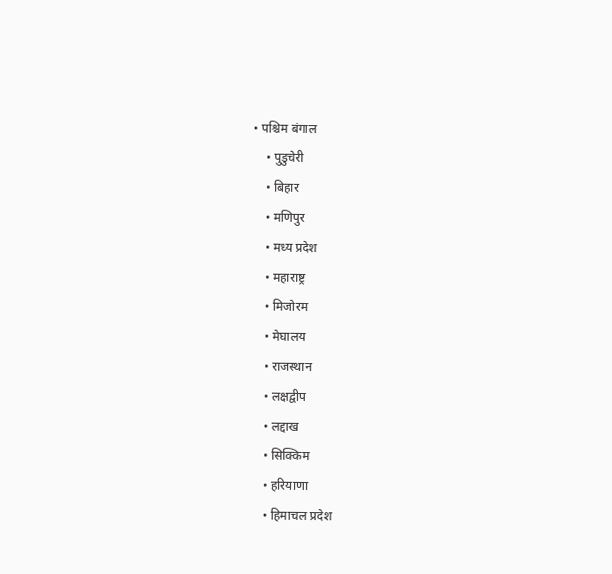• पश्चिम बंगाल
    • पुडुचेरी
    • बिहार
    • मणिपुर
    • मध्य प्रदेश
    • महाराष्ट्र
    • मिजोरम
    • मेघालय
    • राजस्थान
    • लक्षद्वीप
    • लद्दाख
    • सिक्किम
    • हरियाणा
    • हिमाचल प्रदेश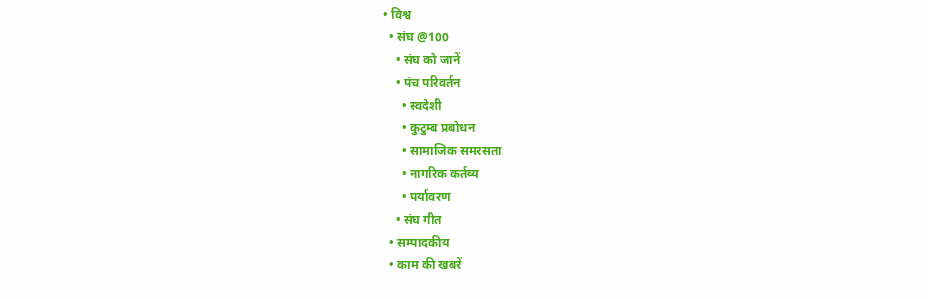• विश्व
  • संघ @100
    • संघ को जानें
    • पंच परिवर्तन
      • स्वदेशी
      • कुटुम्ब प्रबोधन
      • सामाजिक समरसता
      • नागरिक कर्तव्य
      • पर्यावरण
    • संघ गीत
  • सम्पादकीय
  • काम की खबरें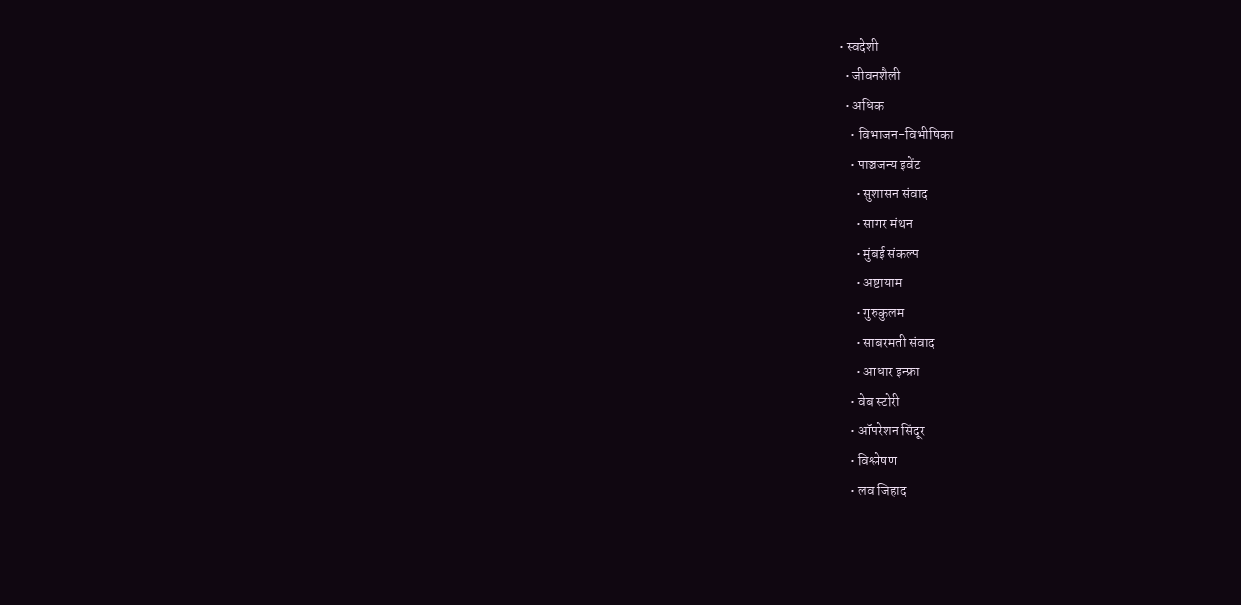• स्वदेशी
  • जीवनशैली
  • अधिक
    • विभाजन-विभीषिका
    • पाञ्चजन्य इवेंट
      • सुशासन संवाद
      • सागर मंथन
      • मुंबई संकल्प
      • अष्टायाम
      • गुरुकुलम
      • साबरमती संवाद
      • आधार इन्फ्रा
    • वेब स्टोरी
    • ऑपरेशन सिंदूर
    • विश्लेषण
    • लव जिहाद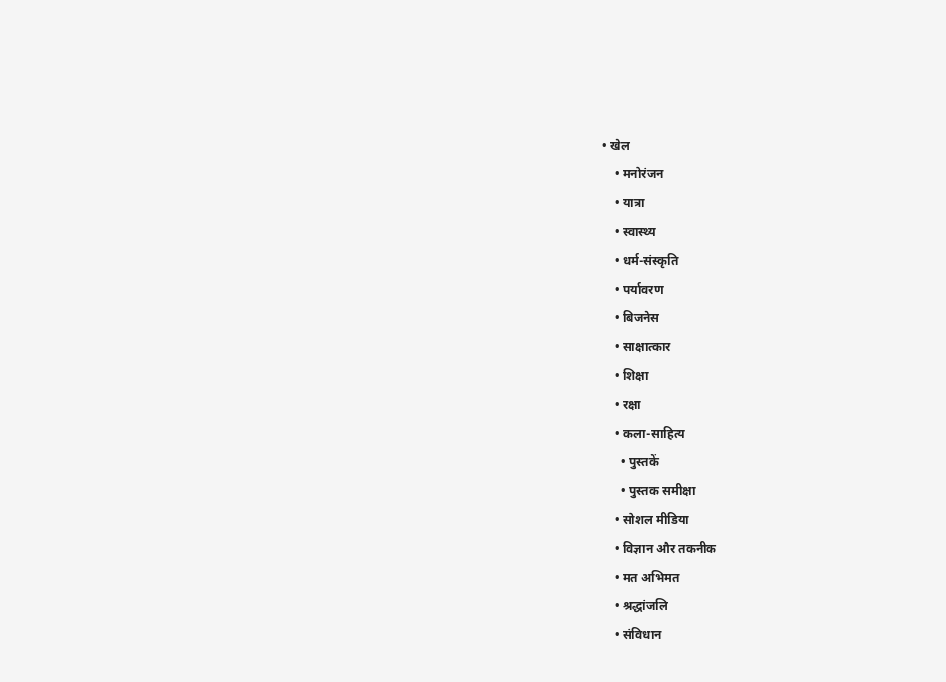• खेल
    • मनोरंजन
    • यात्रा
    • स्वास्थ्य
    • धर्म-संस्कृति
    • पर्यावरण
    • बिजनेस
    • साक्षात्कार
    • शिक्षा
    • रक्षा
    • कला-साहित्य
      • पुस्तकें
      • पुस्तक समीक्षा
    • सोशल मीडिया
    • विज्ञान और तकनीक
    • मत अभिमत
    • श्रद्धांजलि
    • संविधान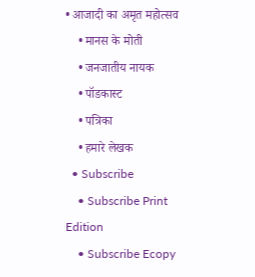• आजादी का अमृत महोत्सव
    • मानस के मोती
    • जनजातीय नायक
    • पॉडकास्ट
    • पत्रिका
    • हमारे लेखक
  • Subscribe
    • Subscribe Print Edition
    • Subscribe Ecopy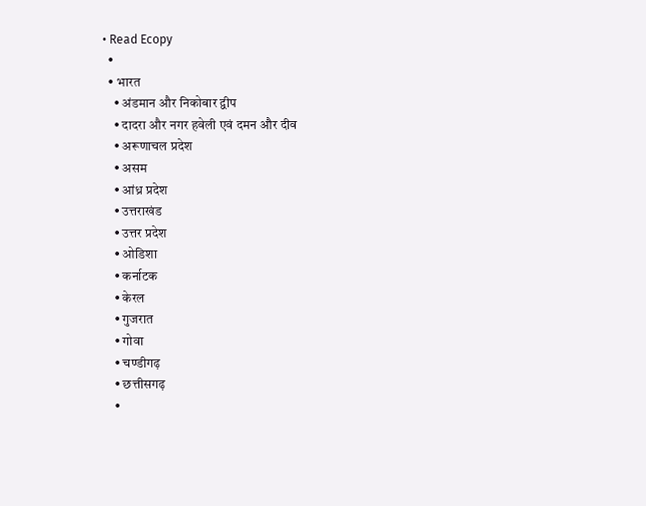• Read Ecopy
  •
  • भारत
    • अंडमान और निकोबार द्वीप
    • दादरा और नगर हवेली एवं दमन और दीव
    • अरूणाचल प्रदेश
    • असम
    • आंध्र प्रदेश
    • उत्तराखंड
    • उत्तर प्रदेश
    • ओडिशा
    • कर्नाटक
    • केरल
    • गुजरात
    • गोवा
    • चण्‍डीगढ़
    • छत्तीसगढ़
    •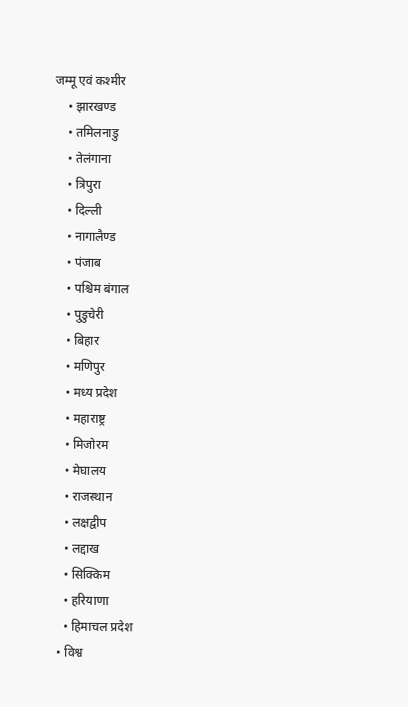जम्‍मू एवं कश्‍मीर
    • झारखण्‍ड
    • तमिलनाडु
    • तेलंगाना
    • त्रिपुरा
    • दिल्ली
    • नागालैण्‍ड
    • पंजाब
    • पश्चिम बंगाल
    • पुडुचेरी
    • बिहार
    • मणिपुर
    • मध्य प्रदेश
    • महाराष्ट्र
    • मिजोरम
    • मेघालय
    • राजस्थान
    • लक्षद्वीप
    • लद्दाख
    • सिक्किम
    • हरियाणा
    • हिमाचल प्रदेश
  • विश्व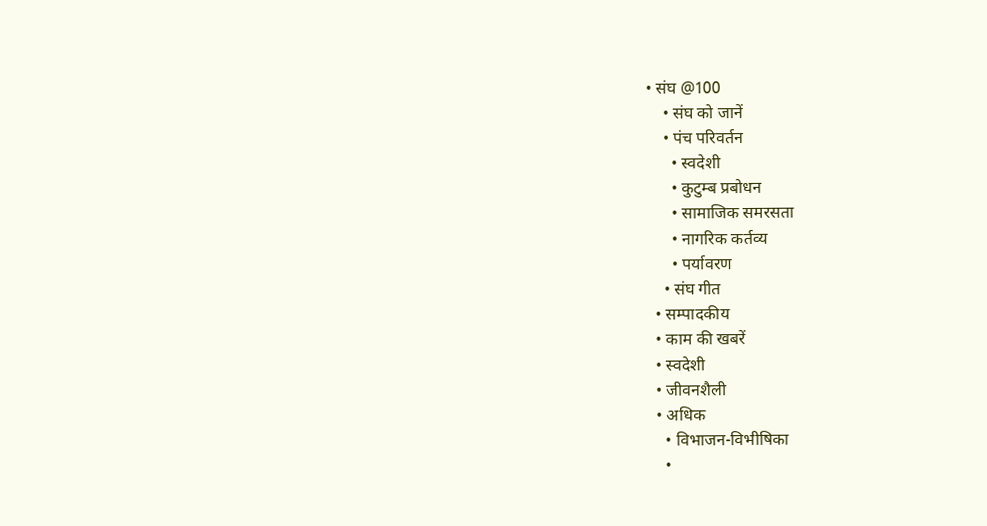• संघ @100
    • संघ को जानें
    • पंच परिवर्तन
      • स्वदेशी
      • कुटुम्ब प्रबोधन
      • सामाजिक समरसता
      • नागरिक कर्तव्य
      • पर्यावरण
    • संघ गीत
  • सम्पादकीय
  • काम की खबरें
  • स्वदेशी
  • जीवनशैली
  • अधिक
    • विभाजन-विभीषिका
    •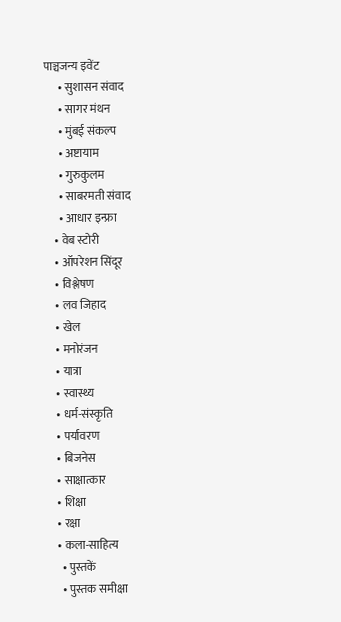पाञ्चजन्य इवेंट
      • सुशासन संवाद
      • सागर मंथन
      • मुंबई संकल्प
      • अष्टायाम
      • गुरुकुलम
      • साबरमती संवाद
      • आधार इन्फ्रा
    • वेब स्टोरी
    • ऑपरेशन सिंदूर
    • विश्लेषण
    • लव जिहाद
    • खेल
    • मनोरंजन
    • यात्रा
    • स्वास्थ्य
    • धर्म-संस्कृति
    • पर्यावरण
    • बिजनेस
    • साक्षात्कार
    • शिक्षा
    • रक्षा
    • कला-साहित्य
      • पुस्तकें
      • पुस्तक समीक्षा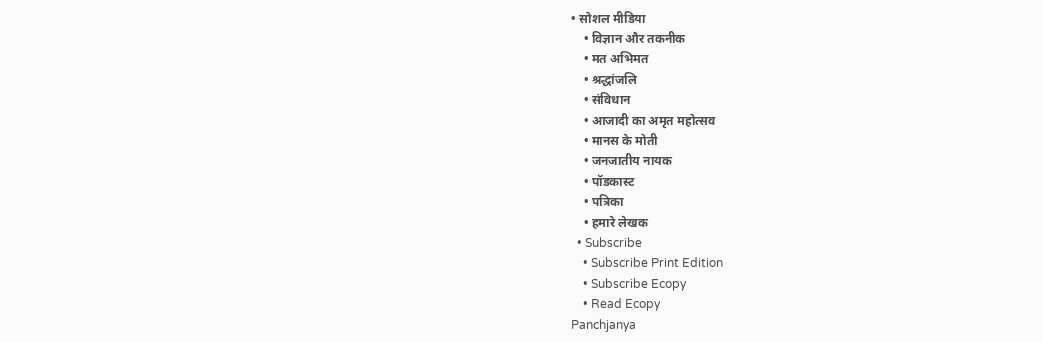• सोशल मीडिया
    • विज्ञान और तकनीक
    • मत अभिमत
    • श्रद्धांजलि
    • संविधान
    • आजादी का अमृत महोत्सव
    • मानस के मोती
    • जनजातीय नायक
    • पॉडकास्ट
    • पत्रिका
    • हमारे लेखक
  • Subscribe
    • Subscribe Print Edition
    • Subscribe Ecopy
    • Read Ecopy
Panchjanya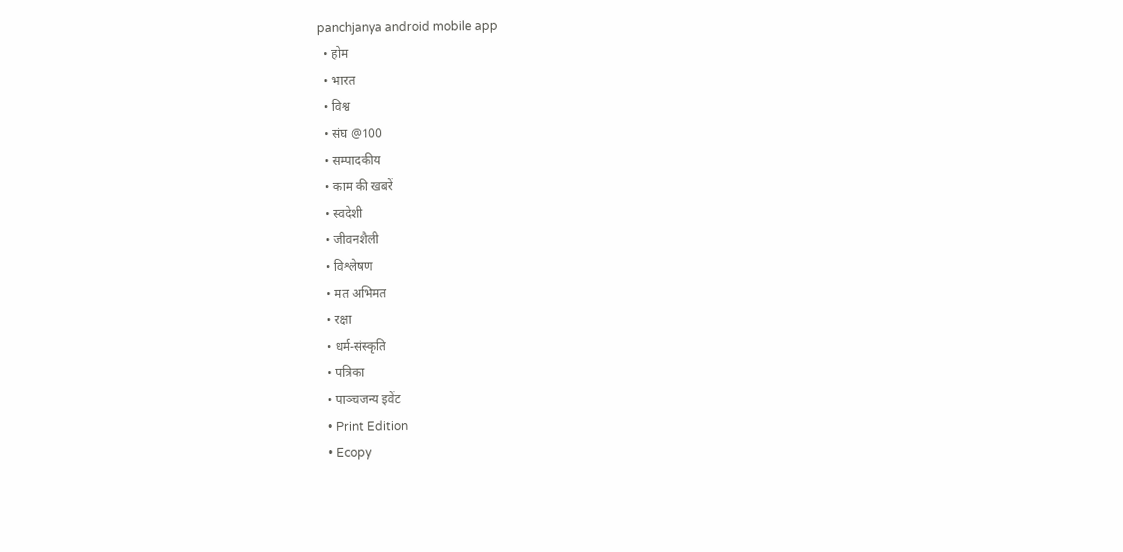panchjanya android mobile app
  • होम
  • भारत
  • विश्व
  • संघ @100
  • सम्पादकीय
  • काम की खबरें
  • स्वदेशी
  • जीवनशैली
  • विश्लेषण
  • मत अभिमत
  • रक्षा
  • धर्म-संस्कृति
  • पत्रिका
  • पाञ्चजन्य इवेंट
  • Print Edition
  • Ecopy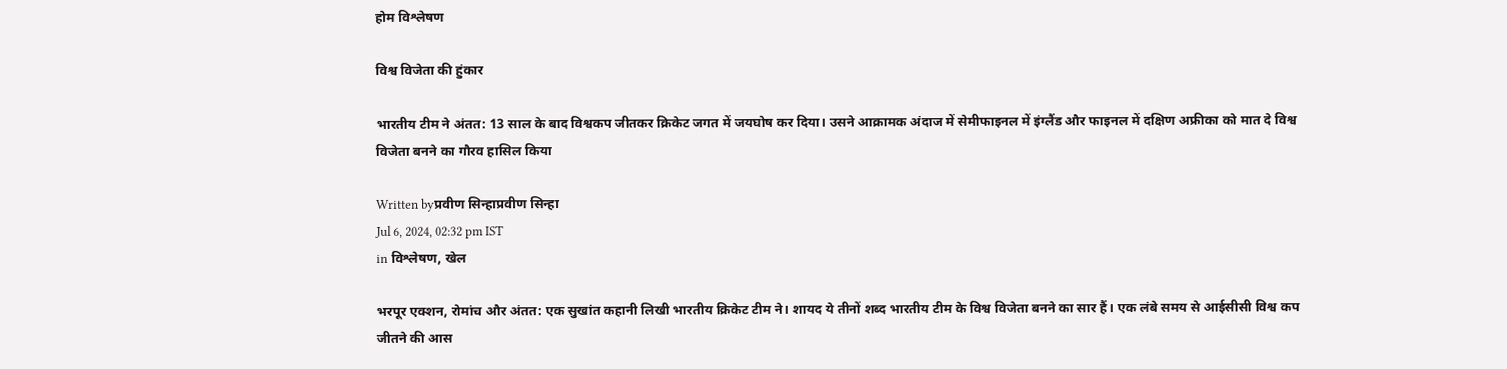होम विश्लेषण

विश्व विजेता की हुंकार

भारतीय टीम ने अंतत: 13 साल के बाद विश्वकप जीतकर क्रिकेट जगत में जयघोष कर दिया। उसने आक्रामक अंदाज में सेमीफाइनल में इंग्लैंड और फाइनल में दक्षिण अफ्रीका को मात दे विश्व विजेता बनने का गौरव हासिल किया

Written byप्रवीण सिन्हाप्रवीण सिन्हा
Jul 6, 2024, 02:32 pm IST
in विश्लेषण, खेल

भरपूर एक्शन, रोमांच और अंतत: एक सुखांत कहानी लिखी भारतीय क्रिकेट टीम ने। शायद ये तीनों शब्द भारतीय टीम के विश्व विजेता बनने का सार हैं। एक लंबे समय से आईसीसी विश्व कप जीतने की आस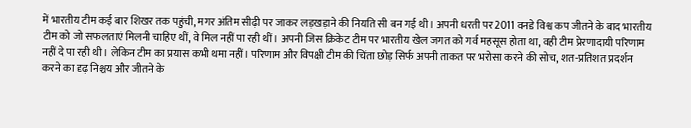में भारतीय टीम कई बार शिखर तक पहुंची, मगर अंतिम सीढ़ी पर जाकर लड़खड़ाने की नियति सी बन गई थी। अपनी धरती पर 2011 वनडे विश्व कप जीतने के बाद भारतीय टीम को जो सफलताएं मिलनी चाहिए थीं, वे मिल नहीं पा रही थीं। अपनी जिस क्रिकेट टीम पर भारतीय खेल जगत को गर्व महसूस होता था, वही टीम प्रेरणादायी परिणाम नहीं दे पा रही थी। लेकिन टीम का प्रयास कभी थमा नहीं। परिणाम और विपक्षी टीम की चिंता छोड़ सिर्फ अपनी ताकत पर भरोसा करने की सोच, शत-प्रतिशत प्रदर्शन करने का दृढ़ निश्चय और जीतने के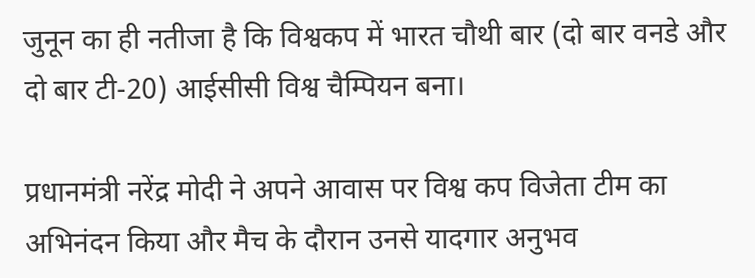जुनून का ही नतीजा है कि विश्वकप में भारत चौथी बार (दो बार वनडे और दो बार टी-20) आईसीसी विश्व चैम्पियन बना।

प्रधानमंत्री नरेंद्र मोदी ने अपने आवास पर विश्व कप विजेता टीम का अभिनंदन किया और मैच के दौरान उनसे यादगार अनुभव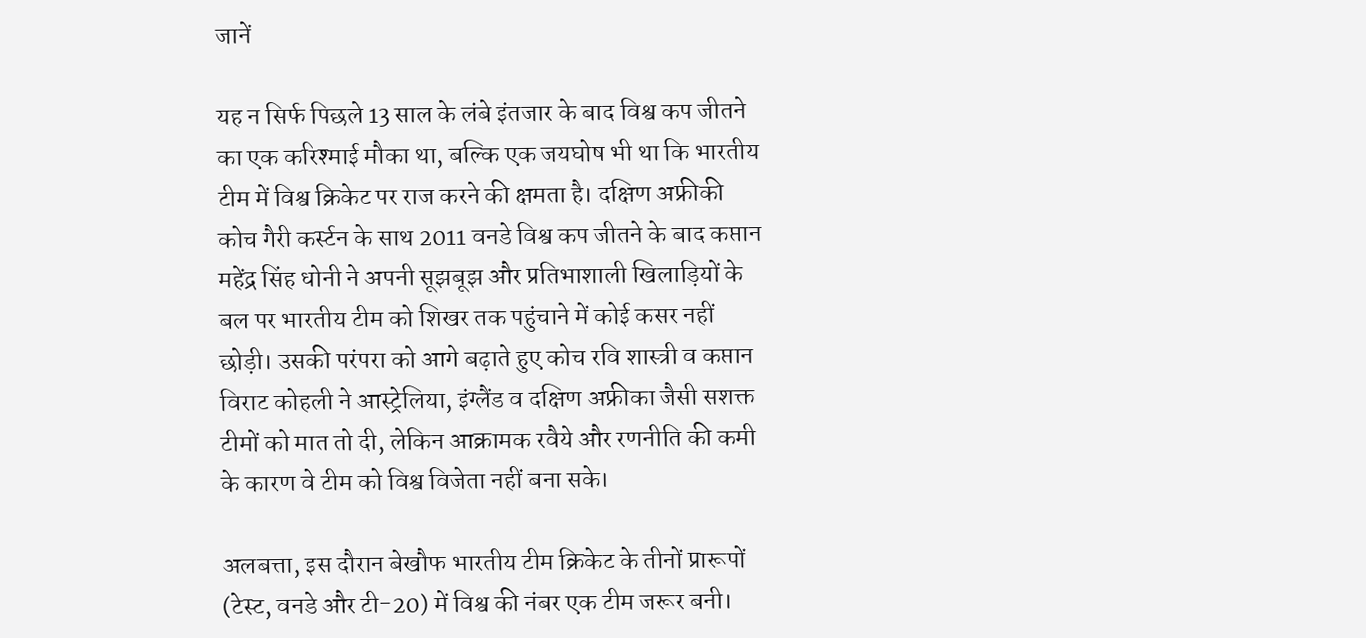जानें

यह न सिर्फ पिछले 13 साल के लंबे इंतजार के बाद विश्व कप जीतने का एक करिश्माई मौका था, बल्कि एक जयघोष भी था कि भारतीय टीम में विश्व क्रिकेट पर राज करने की क्षमता है। दक्षिण अफ्रीकी कोच गैरी कर्स्टन के साथ 2011 वनडे विश्व कप जीतने के बाद कप्तान महेंद्र सिंह धोनी ने अपनी सूझबूझ और प्रतिभाशाली खिलाड़ियों के बल पर भारतीय टीम को शिखर तक पहुंचाने में कोई कसर नहीं छोड़ी। उसकी परंपरा को आगे बढ़ाते हुए कोच रवि शास्त्री व कप्तान विराट कोहली ने आस्ट्रेलिया, इंग्लैंड व दक्षिण अफ्रीका जैसी सशक्त टीमों को मात तो दी, लेकिन आक्रामक रवैये और रणनीति की कमी के कारण वे टीम को विश्व विजेता नहीं बना सके।

अलबत्ता, इस दौरान बेखौफ भारतीय टीम क्रिकेट के तीनों प्रारूपों (टेस्ट, वनडे और टी-20) में विश्व की नंबर एक टीम जरूर बनी।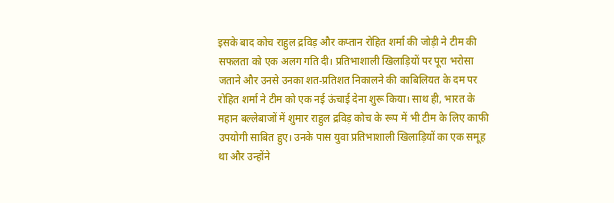इसके बाद कोच राहुल द्रविड़ और कप्तान रोहित शर्मा की जोड़ी ने टीम की सफलता को एक अलग गति दी। प्रतिभाशाली खिलाड़ियों पर पूरा भरोसा जताने और उनसे उनका शत-प्रतिशत निकालने की काबिलियत के दम पर रोहित शर्मा ने टीम को एक नई ऊंचाई देना शुरू किया। साथ ही, भारत के महान बल्लेबाजों में शुमार राहुल द्रविड़ कोच के रूप में भी टीम के लिए काफी उपयोगी साबित हुए। उनके पास युवा प्रतिभाशाली खिलाड़ियों का एक समूह था और उन्होंने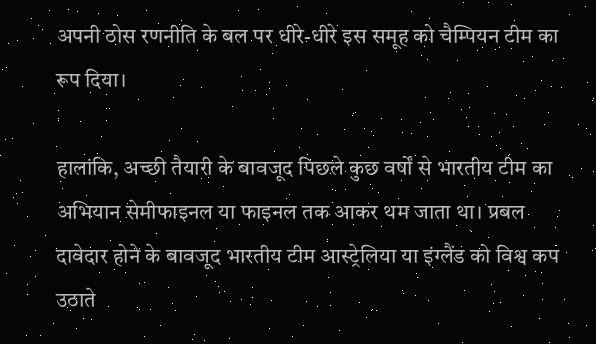अपनी ठोस रणनीति के बल पर धीरे-धीरे इस समूह को चैम्पियन टीम का रूप दिया।

हालांकि, अच्छी तैयारी के बावजूद पिछले कुछ वर्षों से भारतीय टीम का अभियान सेमीफाइनल या फाइनल तक आकर थम जाता था। प्रबल दावेदार होने के बावजूद भारतीय टीम आस्ट्रेलिया या इंग्लैंड को विश्व कप उठाते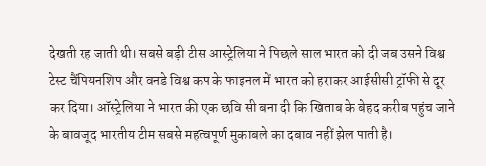देखती रह जाती थी। सबसे बड़ी टीस आस्ट्रेलिया ने पिछले साल भारत को दी जब उसने विश्व टेस्ट चैंपियनशिप और वनडे विश्व कप के फाइनल में भारत को हराकर आईसीसी ट्रॉफी से दूर कर दिया। ऑस्ट्रेलिया ने भारत की एक छवि सी बना दी कि खिताब के बेहद करीब पहुंच जाने के बावजूद भारतीय टीम सबसे महत्वपूर्ण मुकाबले का दबाव नहीं झेल पाती है।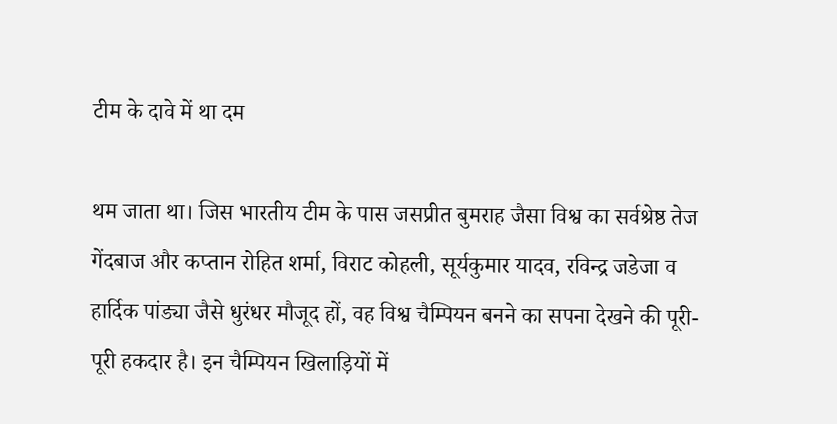टीम के दावे में था दम

थम जाता था। जिस भारतीय टीम के पास जसप्रीत बुमराह जैसा विश्व का सर्वश्रेष्ठ तेज गेंदबाज और कप्तान रोहित शर्मा, विराट कोहली, सूर्यकुमार यादव, रविन्द्र जडेजा व हार्दिक पांड्या जैसे धुरंधर मौजूद हों, वह विश्व चैम्पियन बनने का सपना देखने की पूरी-पूरी हकदार है। इन चैम्पियन खिलाड़ियों में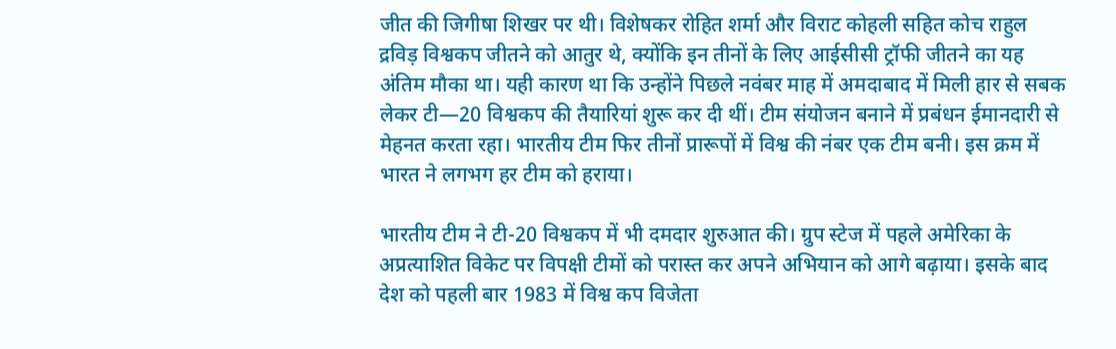जीत की जिगीषा शिखर पर थी। विशेषकर रोहित शर्मा और विराट कोहली सहित कोच राहुल द्रविड़ विश्वकप जीतने को आतुर थे, क्योंकि इन तीनों के लिए आईसीसी ट्रॉफी जीतने का यह अंतिम मौका था। यही कारण था कि उन्होंने पिछले नवंबर माह में अमदाबाद में मिली हार से सबक लेकर टी—20 विश्वकप की तैयारियां शुरू कर दी थीं। टीम संयोजन बनाने में प्रबंधन ईमानदारी से मेहनत करता रहा। भारतीय टीम फिर तीनों प्रारूपों में विश्व की नंबर एक टीम बनी। इस क्रम में भारत ने लगभग हर टीम को हराया।

भारतीय टीम ने टी-20 विश्वकप में भी दमदार शुरुआत की। ग्रुप स्टेज में पहले अमेरिका के अप्रत्याशित विकेट पर विपक्षी टीमों को परास्त कर अपने अभियान को आगे बढ़ाया। इसके बाद देश को पहली बार 1983 में विश्व कप विजेता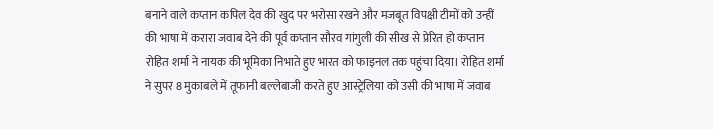बनाने वाले कप्तान कपिल देव की खुद पर भरोसा रखने और मजबूत विपक्षी टीमों को उन्हीं की भाषा में करारा जवाब देने की पूर्व कप्तान सौरव गांगुली की सीख से प्रेरित हो कप्तान रोहित शर्मा ने नायक की भूमिका निभाते हुए भारत को फाइनल तक पहुंचा दिया। रोहित शर्मा ने सुपर 8 मुकाबले में तूफानी बल्लेबाजी करते हुए आस्ट्रेलिया को उसी की भाषा में जवाब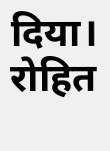दिया। रोहित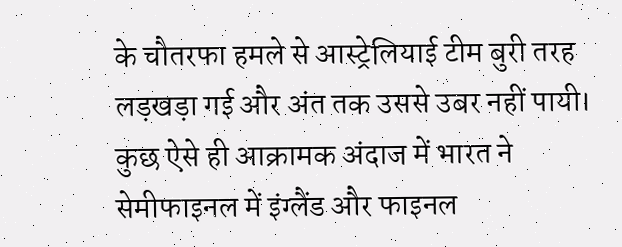के चौतरफा हमले से आस्ट्रेलियाई टीम बुरी तरह लड़खड़ा गई और अंत तक उससे उबर नहीं पायी। कुछ ऐसे ही आक्रामक अंदाज में भारत ने सेमीफाइनल में इंग्लैंड और फाइनल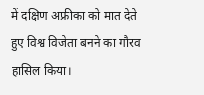में दक्षिण अफ्रीका को मात देते हुए विश्व विजेता बनने का गौरव हासिल किया।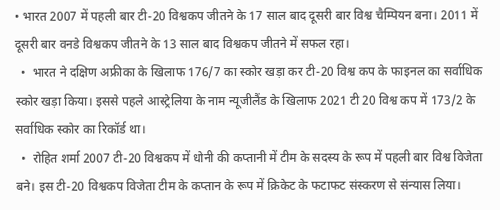• भारत 2007 में पहली बार टी-20 विश्वकप जीतने के 17 साल बाद दूसरी बार विश्व चैम्पियन बना। 2011 में दूसरी बार वनडे विश्वकप जीतने के 13 साल बाद विश्वकप जीतने में सफल रहा।
  •  भारत ने दक्षिण अफ्रीका के खिलाफ 176/7 का स्कोर खड़ा कर टी-20 विश्व कप के फाइनल का सर्वाधिक स्कोर खड़ा किया। इससे पहले आस्ट्रेलिया के नाम न्यूजीलैंड के खिलाफ 2021 टी 20 विश्व कप में 173/2 के सर्वाधिक स्कोर का रिकॉर्ड था।
  •  रोहित शर्मा 2007 टी-20 विश्वकप में धोनी की कप्तानी में टीम के सदस्य के रूप में पहली बार विश्व विजेता बने। इस टी-20 विश्वकप विजेता टीम के कप्तान के रूप में क्रिकेट के फटाफट संस्करण से संन्यास लिया।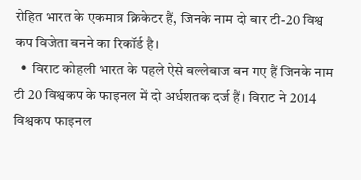रोहित भारत के एकमात्र क्रिकेटर हैं, जिनके नाम दो बार टी-20 विश्व कप विजेता बनने का रिकॉर्ड है।
  •  विराट कोहली भारत के पहले ऐसे बल्लेबाज बन गए हैं जिनके नाम टी 20 विश्वकप के फाइनल में दो अर्धशतक दर्ज हैं। विराट ने 2014 विश्वकप फाइनल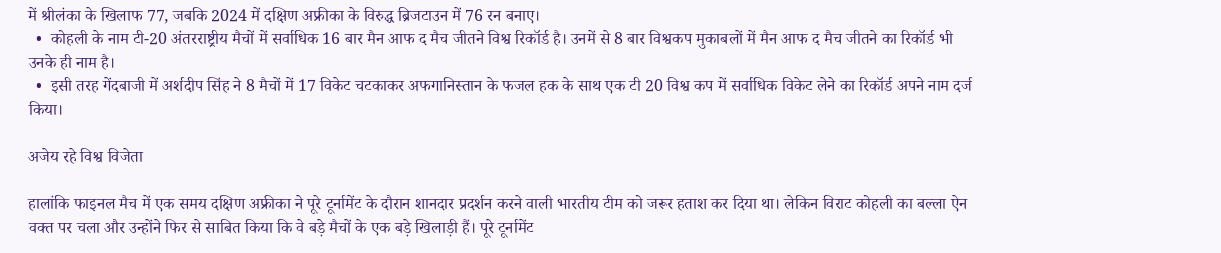में श्रीलंका के खिलाफ 77, जबकि 2024 में दक्षिण अफ्रीका के विरुद्ध ब्रिजटाउन में 76 रन बनाए।
  •  कोहली के नाम टी-20 अंतरराष्ट्रीय मैचों में सर्वाधिक 16 बार मैन आफ द मैच जीतने विश्व रिकॉर्ड है। उनमें से 8 बार विश्वकप मुकाबलों में मैन आफ द मैच जीतने का रिकॉर्ड भी उनके ही नाम है।
  •  इसी तरह गेंदबाजी में अर्शदीप सिंह ने 8 मैचों में 17 विकेट चटकाकर अफगानिस्तान के फजल हक के साथ एक टी 20 विश्व कप में सर्वाधिक विकेट लेने का रिकॉर्ड अपने नाम दर्ज किया।

अजेय रहे विश्व विजेता

हालांकि फाइनल मैच में एक समय दक्षिण अफ्रीका ने पूरे टूर्नामेंट के दौरान शानदार प्रदर्शन करने वाली भारतीय टीम को जरूर हताश कर दिया था। लेकिन विराट कोहली का बल्ला ऐन वक्त पर चला और उन्होंने फिर से साबित किया कि वे बड़े मैचों के एक बड़े खिलाड़ी हैं। पूरे टूर्नामेंट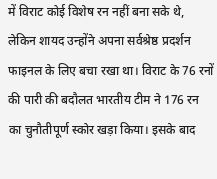में विराट कोई विशेष रन नहीं बना सके थे, लेकिन शायद उन्होंने अपना सर्वश्रेष्ठ प्रदर्शन फाइनल के लिए बचा रखा था। विराट के 76 रनों की पारी की बदौलत भारतीय टीम ने 176 रन का चुनौतीपूर्ण स्कोर खड़ा किया। इसके बाद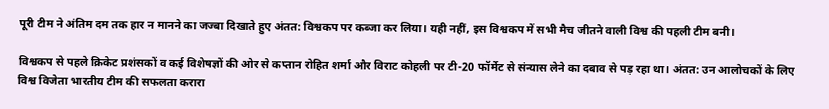पूरी टीम ने अंतिम दम तक हार न मानने का जज्बा दिखाते हुए अंतत: विश्वकप पर कब्जा कर लिया। यही नहीं, इस विश्वकप में सभी मैच जीतने वाली विश्व की पहली टीम बनी।

विश्वकप से पहले क्रिकेट प्रशंसकों व कई विशेषज्ञों की ओर से कप्तान रोहित शर्मा और विराट कोहली पर टी-20 फॉर्मेट से संन्यास लेने का दबाव से पड़ रहा था। अंतत: उन आलोचकों के लिए विश्व विजेता भारतीय टीम की सफलता करारा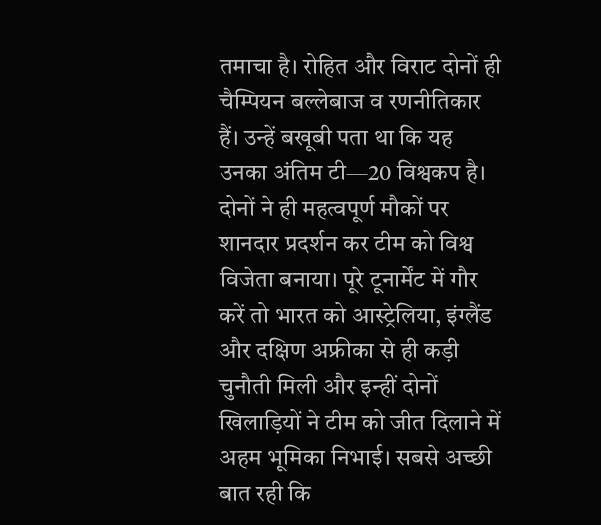तमाचा है। रोहित और विराट दोनों ही चैम्पियन बल्लेबाज व रणनीतिकार हैं। उन्हें बखूबी पता था कि यह उनका अंतिम टी—20 विश्वकप है। दोनों ने ही महत्वपूर्ण मौकों पर शानदार प्रदर्शन कर टीम को विश्व विजेता बनाया। पूरे टूनार्मेंट में गौर करें तो भारत को आस्ट्रेलिया, इंग्लैंड और दक्षिण अफ्रीका से ही कड़ी चुनौती मिली और इन्हीं दोनों खिलाड़ियों ने टीम को जीत दिलाने में अहम भूमिका निभाई। सबसे अच्छी बात रही कि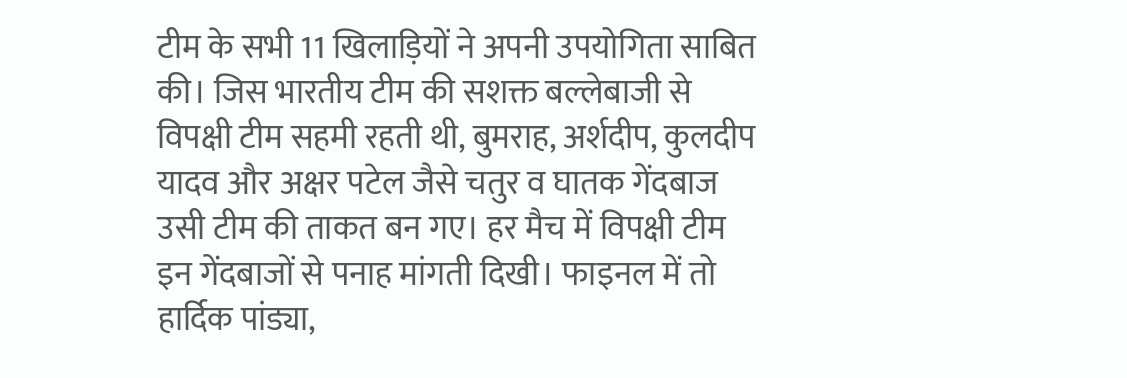टीम के सभी 11 खिलाड़ियों ने अपनी उपयोगिता साबित की। जिस भारतीय टीम की सशक्त बल्लेबाजी से विपक्षी टीम सहमी रहती थी, बुमराह, अर्शदीप, कुलदीप यादव और अक्षर पटेल जैसे चतुर व घातक गेंदबाज उसी टीम की ताकत बन गए। हर मैच में विपक्षी टीम इन गेंदबाजों से पनाह मांगती दिखी। फाइनल में तो हार्दिक पांड्या,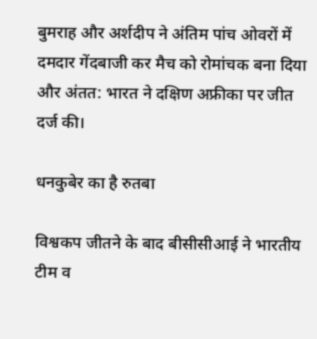बुमराह और अर्शदीप ने अंतिम पांच ओवरों में दमदार गेंदबाजी कर मैच को रोमांचक बना दिया और अंतत: भारत ने दक्षिण अफ्रीका पर जीत दर्ज की।

धनकुबेर का है रुतबा

विश्वकप जीतने के बाद बीसीसीआई ने भारतीय टीम व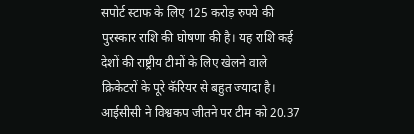सपोर्ट स्टाफ के लिए 125 करोड़ रुपये की पुरस्कार राशि की घोषणा की है। यह राशि कई देशों की राष्ट्रीय टीमों के लिए खेलने वाले क्रिकेटरों के पूरे कॅरियर से बहुत ज्यादा है। आईसीसी ने विश्वकप जीतने पर टीम को 20.37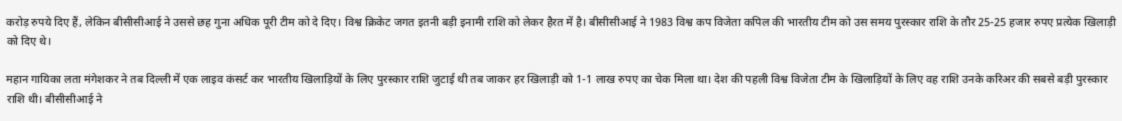करोड़ रुपये दिए हैं, लेकिन बीसीसीआई ने उससे छह गुना अधिक पूरी टीम को दे दिए। विश्व क्रिकेट जगत इतनी बड़ी इनामी राशि को लेकर हैरत में है। बीसीसीआई ने 1983 विश्व कप विजेता कपिल की भारतीय टीम को उस समय पुरस्कार राशि के तौर 25-25 हजार रुपए प्रत्येक खिलाड़ी को दिए थे।

महान गायिका लता मंगेशकर ने तब दिल्ली में एक लाइव कंसर्ट कर भारतीय खिलाड़ियों के लिए पुरस्कार राशि जुटाई थी तब जाकर हर खिलाड़ी को 1-1 लाख रुपए का चेक मिला था। देश की पहली विश्व विजेता टीम के खिलाड़ियों के लिए वह राशि उनके करिअर की सबसे बड़ी पुरस्कार राशि थी। बीसीसीआई ने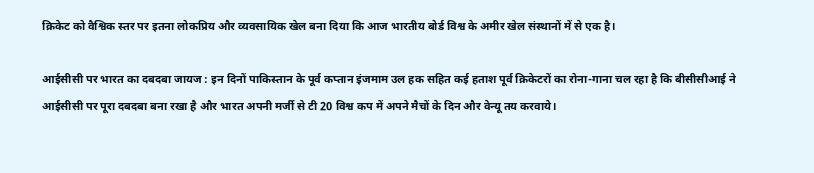क्रिकेट को वैश्विक स्तर पर इतना लोकप्रिय और व्यवसायिक खेल बना दिया कि आज भारतीय बोर्ड विश्व के अमीर खेल संस्थानों में से एक है।

आईसीसी पर भारत का दबदबा जायज : इन दिनों पाकिस्तान के पूर्व कप्तान इंजमाम उल हक सहित कई हताश पूर्व क्रिकेटरों का रोना-गाना चल रहा है कि बीसीसीआई ने आईसीसी पर पूरा दबदबा बना रखा है और भारत अपनी मर्जी से टी 20 विश्व कप में अपने मैचों के दिन और वेन्यू तय करवाये।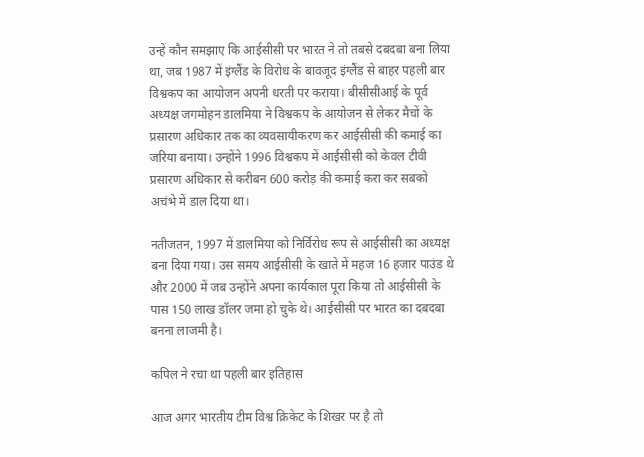उन्हें कौन समझाए कि आईसीसी पर भारत ने तो तबसे दबदबा बना लिया था, जब 1987 में इंग्लैंड के विरोध के बावजूद इंग्लैंड से बाहर पहली बार विश्वकप का आयोजन अपनी धरती पर कराया। बीसीसीआई के पूर्व अध्यक्ष जगमोहन डालमिया ने विश्वकप के आयोजन से लेकर मैचों के प्रसारण अधिकार तक का व्यवसायीकरण कर आईसीसी की कमाई का जरिया बनाया। उन्होंने 1996 विश्वकप में आईसीसी को केवल टीवी प्रसारण अधिकार से करीबन 600 करोड़ की कमाई करा कर सबको अचंभे में डाल दिया था।

नतीजतन, 1997 में डालमिया को निर्विरोध रूप से आईसीसी का अध्यक्ष बना दिया गया। उस समय आईसीसी के खाते में महज 16 हजार पाउंड थे और 2000 में जब उन्होंने अपना कार्यकाल पूरा किया तो आईसीसी के पास 150 लाख डॉलर जमा हो चुके थे। आईसीसी पर भारत का दबदबा बनना लाजमी है।

कपिल ने रचा था पहली बार इतिहास

आज अगर भारतीय टीम विश्व क्रिकेट के शिखर पर है तो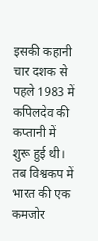इसकी कहानी चार दशक से पहले 1983 में कपिलदेव की कप्तानी में शुरू हुई थी। तब विश्वकप में भारत की एक कमजोर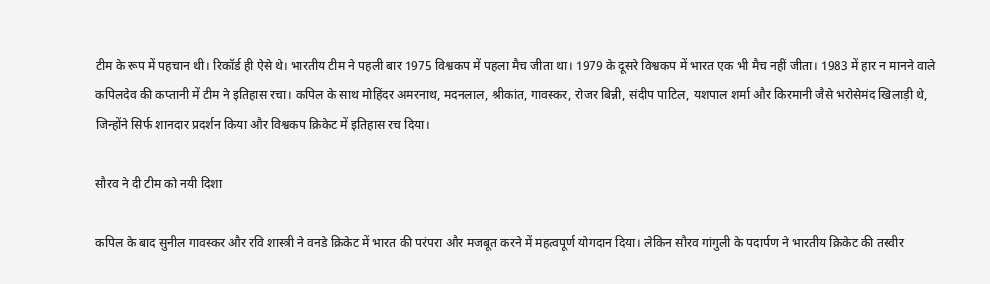टीम के रूप में पहचान थी। रिकॉर्ड ही ऐसे थे। भारतीय टीम ने पहली बार 1975 विश्वकप में पहला मैच जीता था। 1979 के दूसरे विश्वकप में भारत एक भी मैच नहीं जीता। 1983 में हार न मानने वाले कपिलदेव की कप्तानी में टीम ने इतिहास रचा। कपिल के साथ मोहिंदर अमरनाथ, मदनलाल, श्रीकांत, गावस्कर, रोजर बिन्नी, संदीप पाटिल, यशपाल शर्मा और किरमानी जैसे भरोसेमंद खिलाड़ी थे, जिन्होंने सिर्फ शानदार प्रदर्शन किया और विश्वकप क्रिकेट में इतिहास रच दिया।

सौरव ने दी टीम को नयी दिशा

कपिल के बाद सुनील गावस्कर और रवि शास्त्री ने वनडे क्रिकेट में भारत की परंपरा और मजबूत करने में महत्वपूर्ण योगदान दिया। लेकिन सौरव गांगुली के पदार्पण ने भारतीय क्रिकेट की तस्वीर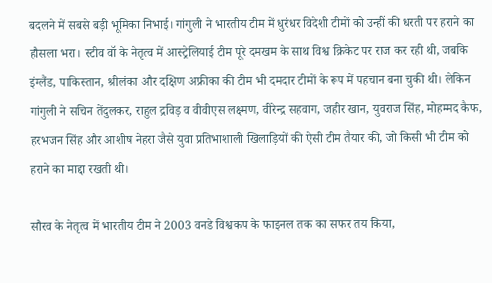बदलने में सबसे बड़ी भूमिका निभाई। गांगुली ने भारतीय टीम में धुरंधर विदेशी टीमों को उन्हीं की धरती पर हराने का हौसला भरा। स्टीव वॉ के नेतृत्व में आस्ट्रेलियाई टीम पूरे दमखम के साथ विश्व क्रिकेट पर राज कर रही थी, जबकि इंग्लैंड, पाकिस्तान, श्रीलंका और दक्षिण अफ्रीका की टीम भी दमदार टीमों के रूप में पहचान बना चुकी थी। लेकिन गांगुली ने सचिन तेंदुलकर, राहुल द्रविड़ व वीवीएस लक्ष्मण, वीरेन्द्र सहवाग, जहीर खान, युवराज सिंह, मोहम्मद कैफ, हरभजन सिंह और आशीष नेहरा जैसे युवा प्रतिभाशाली खिलाड़ियों की ऐसी टीम तैयार की, जो किसी भी टीम को हराने का माद्दा रखती थी।

सौरव के नेतृत्व में भारतीय टीम ने 2003 वनडे विश्वकप के फाइनल तक का सफर तय किया,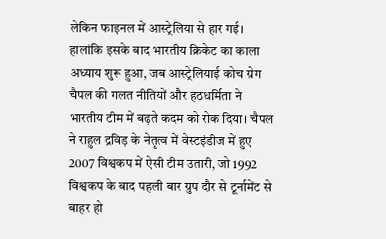लेकिन फाइनल में आस्ट्रेलिया से हार गई। हालांकि इसके बाद भारतीय क्रिकेट का काला अध्याय शुरू हुआ, जब आस्ट्रेलियाई कोच ग्रेग चैपल की गलत नीतियों और हठधर्मिता ने भारतीय टीम में बढ़ते कदम को रोक दिया। चैपल ने राहुल द्रविड़ के नेतृत्व में वेस्टइंडीज में हुए 2007 विश्वकप में ऐसी टीम उतारी, जो 1992 विश्वकप के बाद पहली बार ग्रुप दौर से टूर्नामेंट से बाहर हो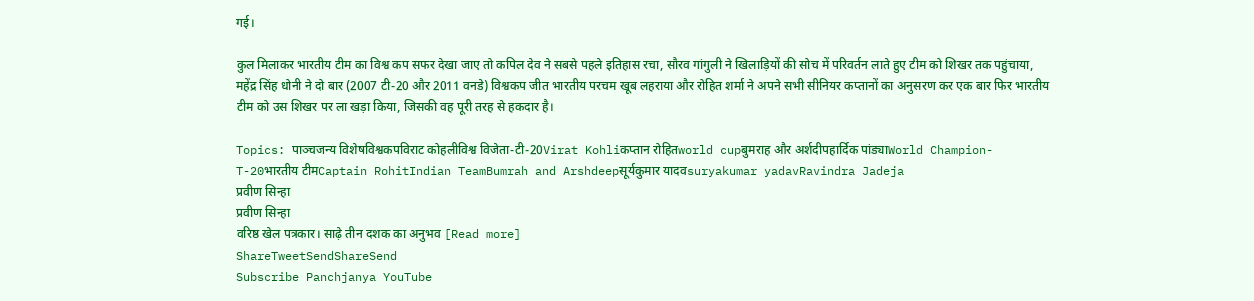गई।

कुल मिलाकर भारतीय टीम का विश्व कप सफर देखा जाए तो कपिल देव ने सबसे पहले इतिहास रचा, सौरव गांगुली ने खिलाड़ियों की सोच में परिवर्तन लाते हुए टीम को शिखर तक पहुंचाया, महेंद्र सिंह धोनी ने दो बार (2007 टी-20 और 2011 वनडे) विश्वकप जीत भारतीय परचम खूब लहराया और रोहित शर्मा ने अपने सभी सीनियर कप्तानों का अनुसरण कर एक बार फिर भारतीय टीम को उस शिखर पर ला खड़ा किया, जिसकी वह पूरी तरह से हकदार है।

Topics: पाञ्चजन्य विशेषविश्वकपविराट कोहलीविश्व विजेता-टी-20Virat Kohliकप्तान रोहितworld cupबुमराह और अर्शदीपहार्दिक पांड्याWorld Champion-T-20भारतीय टीमCaptain RohitIndian TeamBumrah and Arshdeepसूर्यकुमार यादवsuryakumar yadavRavindra Jadeja
प्रवीण सिन्हा
प्रवीण सिन्हा
वरिष्ठ खेल पत्रकार। साढ़े तीन दशक का अनुभव [Read more]
ShareTweetSendShareSend
Subscribe Panchjanya YouTube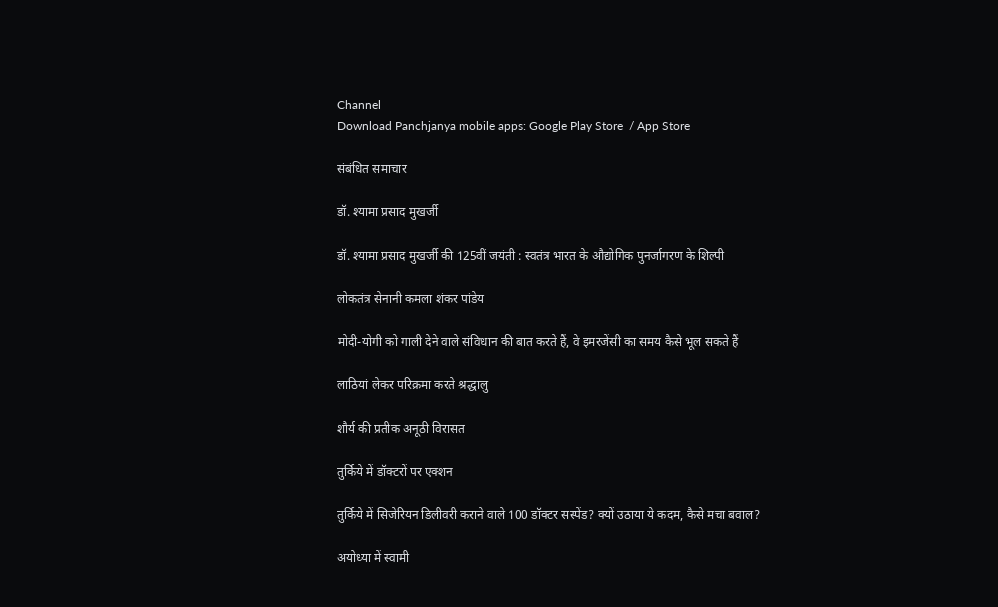Channel
Download Panchjanya mobile apps: Google Play Store  / App Store

संबंधित समाचार

डॉ. श्यामा प्रसाद मुखर्जी

डॉ. श्‍यामा प्रसाद मुखर्जी की 125वीं जयंती : स्वतंत्र भारत के औद्योगिक पुनर्जागरण के शिल्पी

लोकतंत्र सेनानी कमला शंकर पांडेय

मोदी-योगी को गाली देने वाले संविधान की बात करते हैं, वे इमरजेंसी का समय कैसे भूल सकते हैं

लाठियां लेकर परिक्रमा करते श्रद्धालु

शौर्य की प्रतीक अनूठी विरासत

तुर्किये में डॉक्टरों पर एक्शन

तुर्किये में सिजेरियन डिलीवरी कराने वाले 100 डॉक्टर सस्पेंड? क्यों उठाया ये कदम, कैसे मचा बवाल?

अयोध्या में स्वामी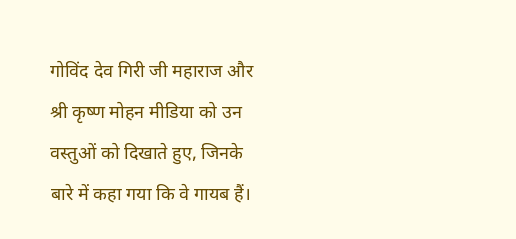गोविंद देव गिरी जी महाराज और श्री कृष्ण मोहन मीडिया को उन वस्तुओं को दिखाते हुए, जिनके बारे में कहा गया कि वे गायब हैं।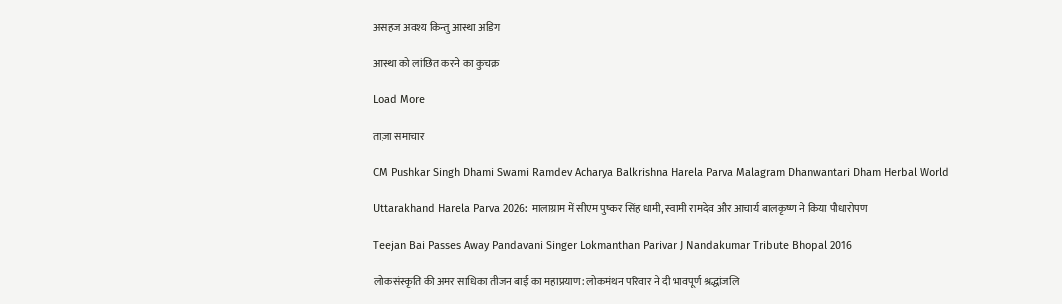असहज अवश्य किन्तु आस्था अडिग

आस्था को लांछित करने का कुचक्र

Load More

ताज़ा समाचार

CM Pushkar Singh Dhami Swami Ramdev Acharya Balkrishna Harela Parva Malagram Dhanwantari Dham Herbal World

Uttarakhand Harela Parva 2026: मालाग्राम में सीएम पुष्कर सिंह धामी, स्वामी रामदेव और आचार्य बालकृष्ण ने किया पौधारोपण

Teejan Bai Passes Away Pandavani Singer Lokmanthan Parivar J Nandakumar Tribute Bhopal 2016

लोकसंस्कृति की अमर साधिका तीजन बाई का महाप्रयाण: लोकमंथन परिवार ने दी भावपूर्ण श्रद्धांजलि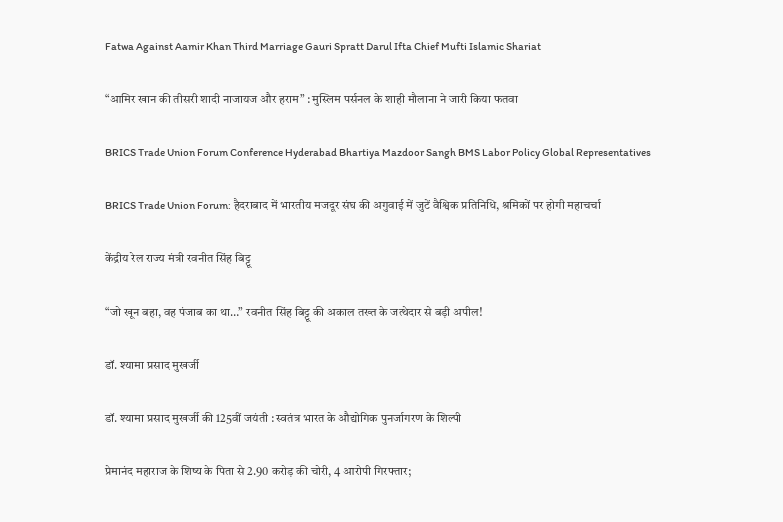Fatwa Against Aamir Khan Third Marriage Gauri Spratt Darul Ifta Chief Mufti Islamic Shariat

“आमिर खान की तीसरी शादी नाजायज और हराम” : मुस्लिम पर्सनल के शाही मौलाना ने जारी किया फतवा

BRICS Trade Union Forum Conference Hyderabad Bhartiya Mazdoor Sangh BMS Labor Policy Global Representatives

BRICS Trade Union Forum: हैदराबाद में भारतीय मजदूर संघ की अगुवाई में जुटें वैश्विक प्रतिनिधि, श्रमिकों पर होगी महाचर्चा

केंद्रीय रेल राज्य मंत्री रवनीत सिंह बिट्टू

“जो खून बहा, वह पंजाब का था…” रवनीत सिंह बिट्टू की अकाल तख्त के जत्थेदार से बड़ी अपील!

डॉ. श्यामा प्रसाद मुखर्जी

डॉ. श्‍यामा प्रसाद मुखर्जी की 125वीं जयंती : स्वतंत्र भारत के औद्योगिक पुनर्जागरण के शिल्पी

प्रेमानंद महाराज के शिष्य के पिता से 2.90 करोड़ की चोरी, 4 आरोपी गिरफ्तार;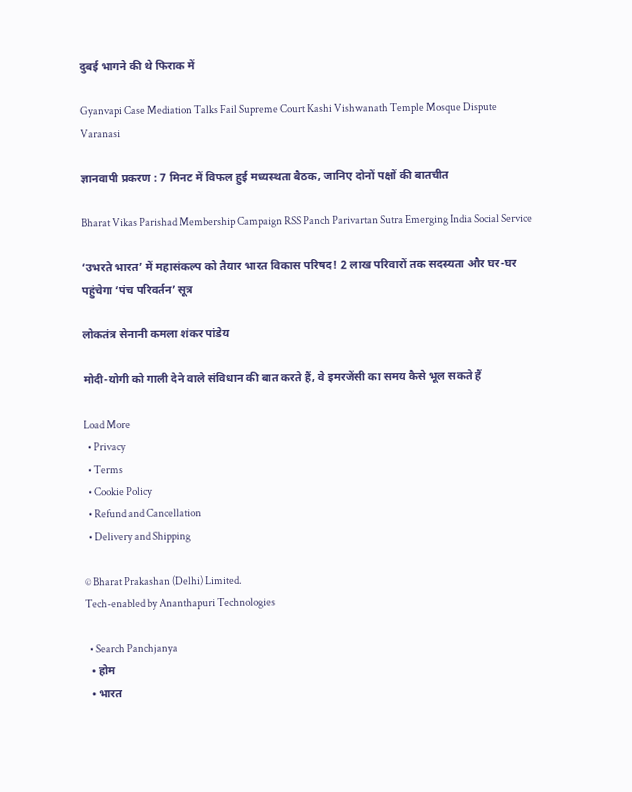दुबई भागने की थे फिराक में

Gyanvapi Case Mediation Talks Fail Supreme Court Kashi Vishwanath Temple Mosque Dispute Varanasi

ज्ञानवापी प्रकरण : 7 मिनट में विफल हुई मध्यस्थता बैठक, जानिए दोनों पक्षों की बातचीत

Bharat Vikas Parishad Membership Campaign RSS Panch Parivartan Sutra Emerging India Social Service

‘उभरते भारत’ में महासंकल्प को तैयार भारत विकास परिषद! 2 लाख परिवारों तक सदस्यता और घर-घर पहुंचेगा ‘पंच परिवर्तन’ सूत्र

लोकतंत्र सेनानी कमला शंकर पांडेय

मोदी-योगी को गाली देने वाले संविधान की बात करते हैं, वे इमरजेंसी का समय कैसे भूल सकते हैं

Load More
  • Privacy
  • Terms
  • Cookie Policy
  • Refund and Cancellation
  • Delivery and Shipping

© Bharat Prakashan (Delhi) Limited.
Tech-enabled by Ananthapuri Technologies

  • Search Panchjanya
  • होम
  • भारत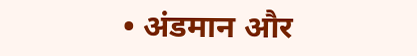• अंडमान और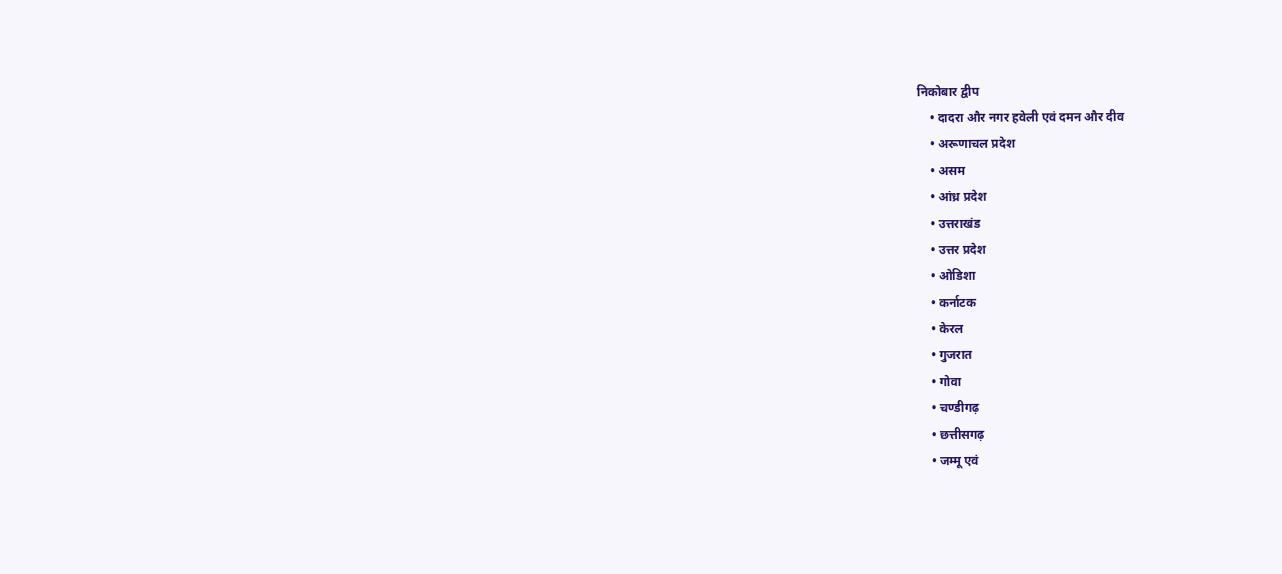निकोबार द्वीप
    • दादरा और नगर हवेली एवं दमन और दीव
    • अरूणाचल प्रदेश
    • असम
    • आंध्र प्रदेश
    • उत्तराखंड
    • उत्तर प्रदेश
    • ओडिशा
    • कर्नाटक
    • केरल
    • गुजरात
    • गोवा
    • चण्‍डीगढ़
    • छत्तीसगढ़
    • जम्‍मू एवं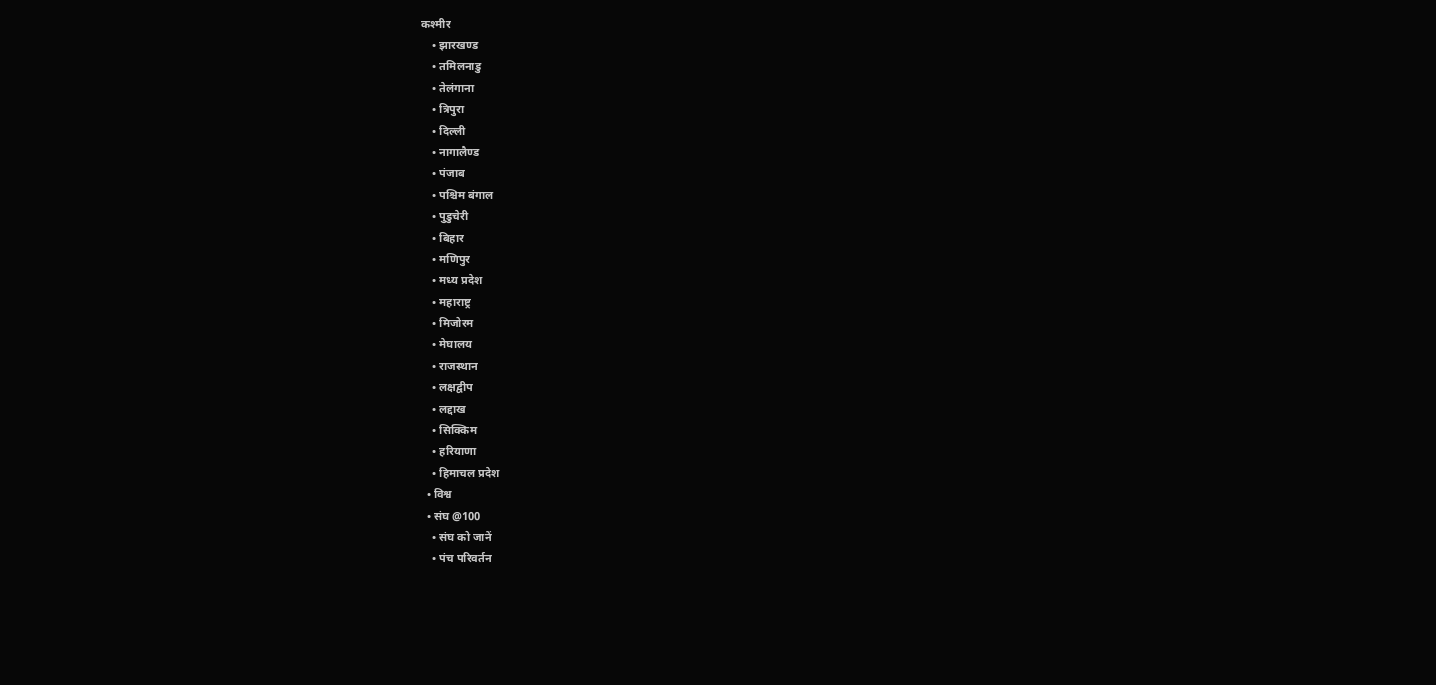कश्‍मीर
    • झारखण्‍ड
    • तमिलनाडु
    • तेलंगाना
    • त्रिपुरा
    • दिल्ली
    • नागालैण्‍ड
    • पंजाब
    • पश्चिम बंगाल
    • पुडुचेरी
    • बिहार
    • मणिपुर
    • मध्य प्रदेश
    • महाराष्ट्र
    • मिजोरम
    • मेघालय
    • राजस्थान
    • लक्षद्वीप
    • लद्दाख
    • सिक्किम
    • हरियाणा
    • हिमाचल प्रदेश
  • विश्व
  • संघ @100
    • संघ को जानें
    • पंच परिवर्तन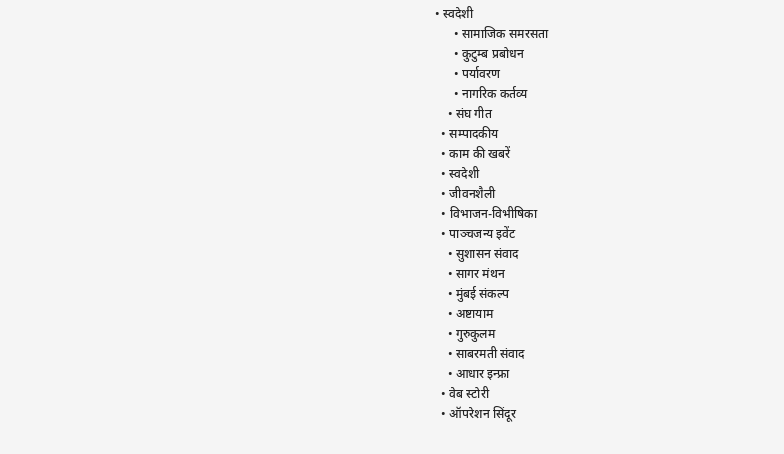• स्वदेशी
      • सामाजिक समरसता
      • कुटुम्ब प्रबोधन
      • पर्यावरण
      • नागरिक कर्तव्य
    • संघ गीत
  • सम्पादकीय
  • काम की खबरें
  • स्वदेशी
  • जीवनशैली
  • विभाजन-विभीषिका
  • पाञ्चजन्य इवेंट
    • सुशासन संवाद
    • सागर मंथन
    • मुंबई संकल्प
    • अष्टायाम
    • गुरुकुलम
    • साबरमती संवाद
    • आधार इन्फ्रा
  • वेब स्टोरी
  • ऑपरेशन सिंदूर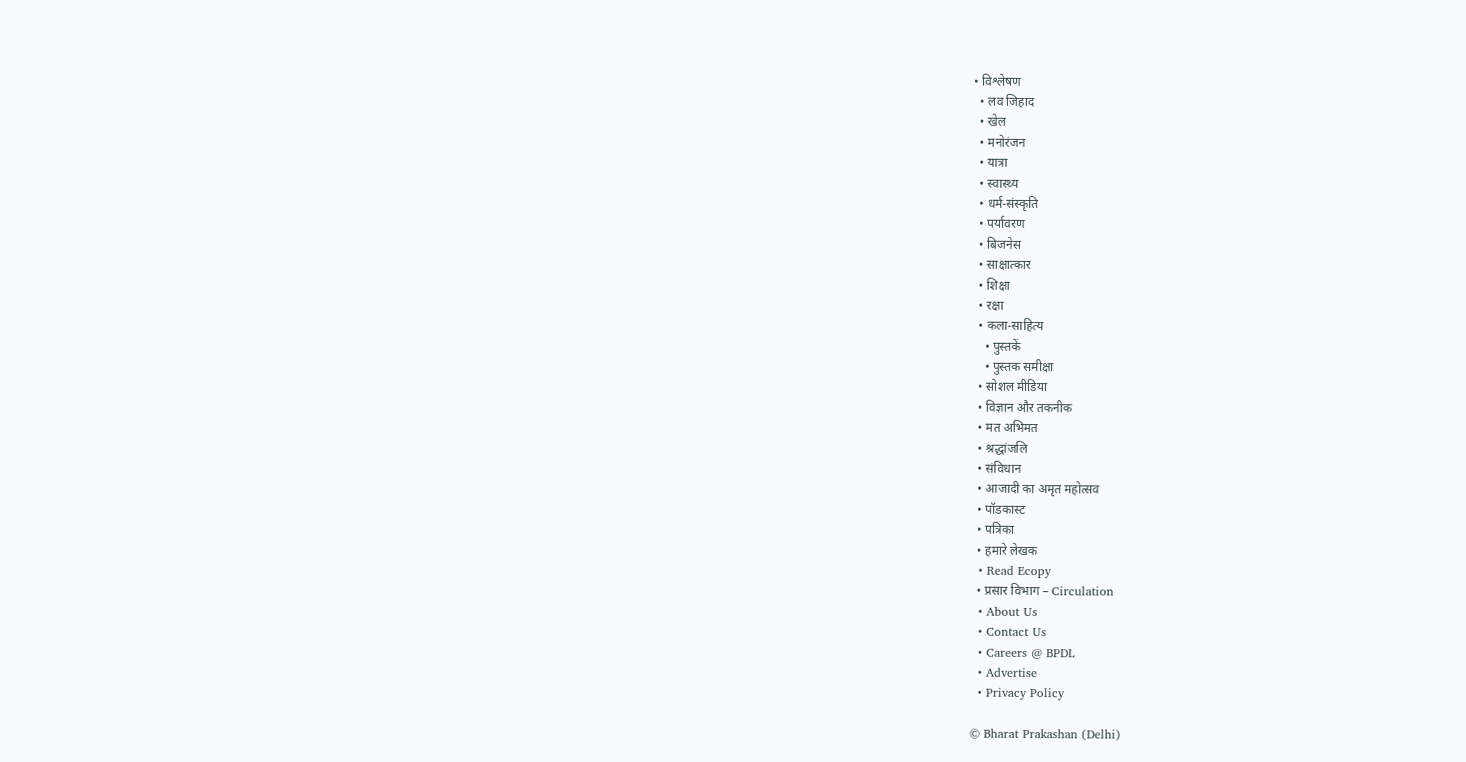• विश्लेषण
  • लव जिहाद
  • खेल
  • मनोरंजन
  • यात्रा
  • स्वास्थ्य
  • धर्म-संस्कृति
  • पर्यावरण
  • बिजनेस
  • साक्षात्कार
  • शिक्षा
  • रक्षा
  • कला-साहित्य
    • पुस्तकें
    • पुस्तक समीक्षा
  • सोशल मीडिया
  • विज्ञान और तकनीक
  • मत अभिमत
  • श्रद्धांजलि
  • संविधान
  • आजादी का अमृत महोत्सव
  • पॉडकास्ट
  • पत्रिका
  • हमारे लेखक
  • Read Ecopy
  • प्रसार विभाग – Circulation
  • About Us
  • Contact Us
  • Careers @ BPDL
  • Advertise
  • Privacy Policy

© Bharat Prakashan (Delhi)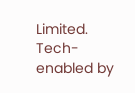Limited.
Tech-enabled by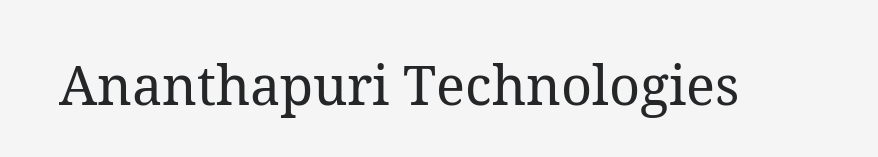Ananthapuri Technologies